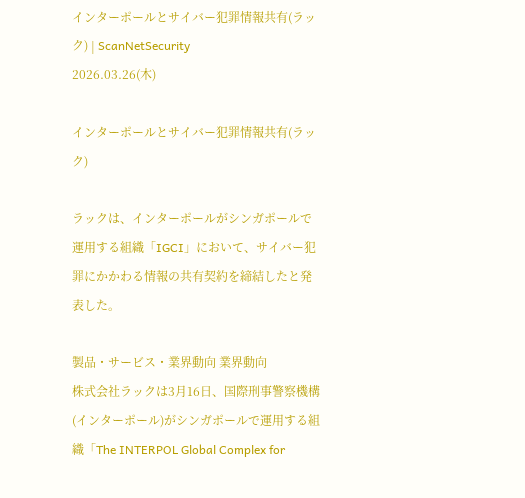インターポールとサイバー犯罪情報共有(ラック) | ScanNetSecurity
2026.03.26(木)

インターポールとサイバー犯罪情報共有(ラック)

ラックは、インターポールがシンガポールで運用する組織「IGCI」において、サイバー犯罪にかかわる情報の共有契約を締結したと発表した。

製品・サービス・業界動向 業界動向
株式会社ラックは3月16日、国際刑事警察機構(インターポール)がシンガポールで運用する組織「The INTERPOL Global Complex for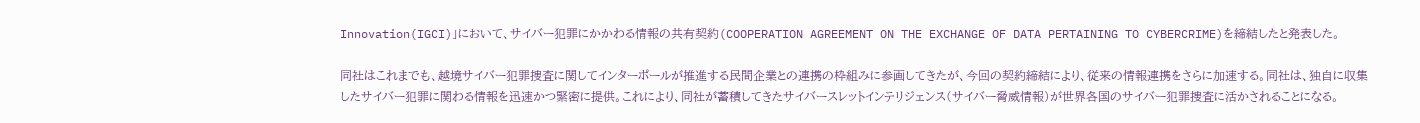Innovation(IGCI)」において、サイバー犯罪にかかわる情報の共有契約(COOPERATION AGREEMENT ON THE EXCHANGE OF DATA PERTAINING TO CYBERCRIME)を締結したと発表した。

同社はこれまでも、越境サイバー犯罪捜査に関してインターポールが推進する民間企業との連携の枠組みに参画してきたが、今回の契約締結により、従来の情報連携をさらに加速する。同社は、独自に収集したサイバー犯罪に関わる情報を迅速かつ緊密に提供。これにより、同社が蓄積してきたサイバースレットインテリジェンス(サイバー脅威情報)が世界各国のサイバー犯罪捜査に活かされることになる。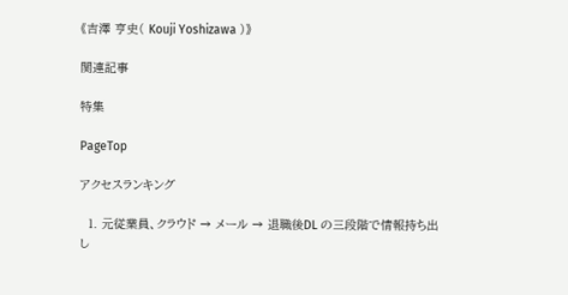《吉澤 亨史( Kouji Yoshizawa )》

関連記事

特集

PageTop

アクセスランキング

  1. 元従業員、クラウド → メール → 退職後DL の三段階で情報持ち出し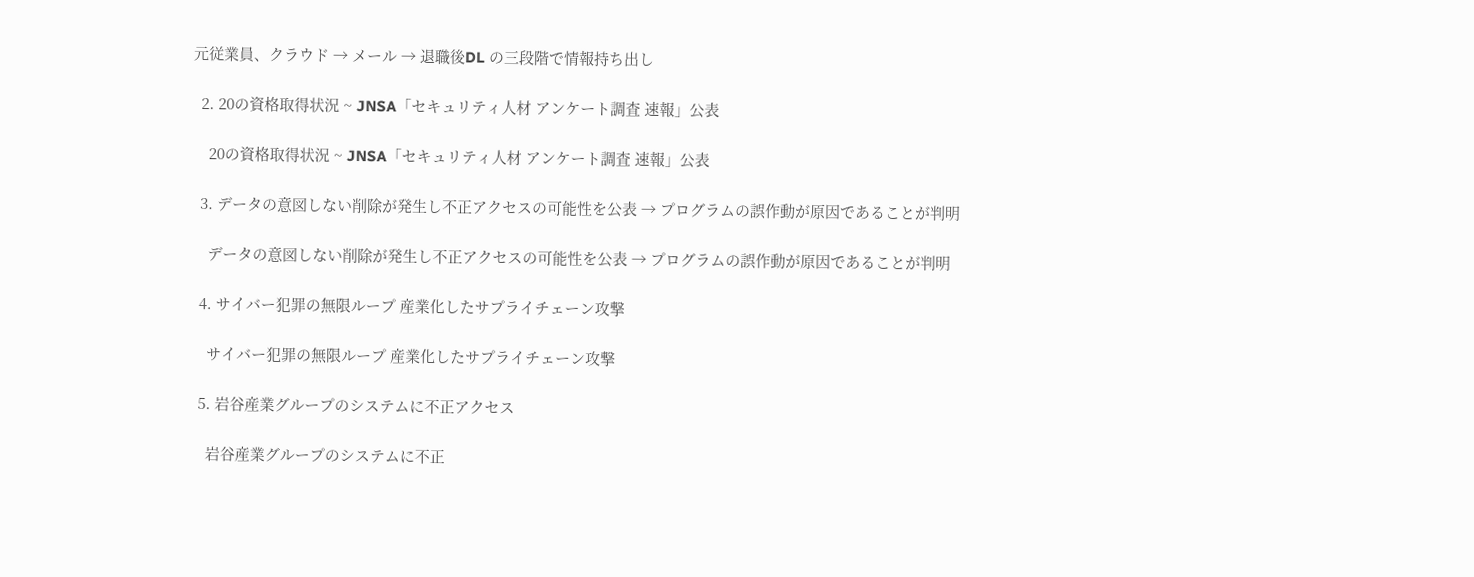元従業員、クラウド → メール → 退職後DL の三段階で情報持ち出し

  2. 20の資格取得状況 ~ JNSA「セキュリティ人材 アンケート調査 速報」公表

    20の資格取得状況 ~ JNSA「セキュリティ人材 アンケート調査 速報」公表

  3. データの意図しない削除が発生し不正アクセスの可能性を公表 → プログラムの誤作動が原因であることが判明

    データの意図しない削除が発生し不正アクセスの可能性を公表 → プログラムの誤作動が原因であることが判明

  4. サイバー犯罪の無限ループ 産業化したサプライチェーン攻撃

    サイバー犯罪の無限ループ 産業化したサプライチェーン攻撃

  5. 岩谷産業グループのシステムに不正アクセス

    岩谷産業グループのシステムに不正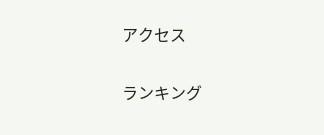アクセス

ランキング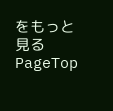をもっと見る
PageTop